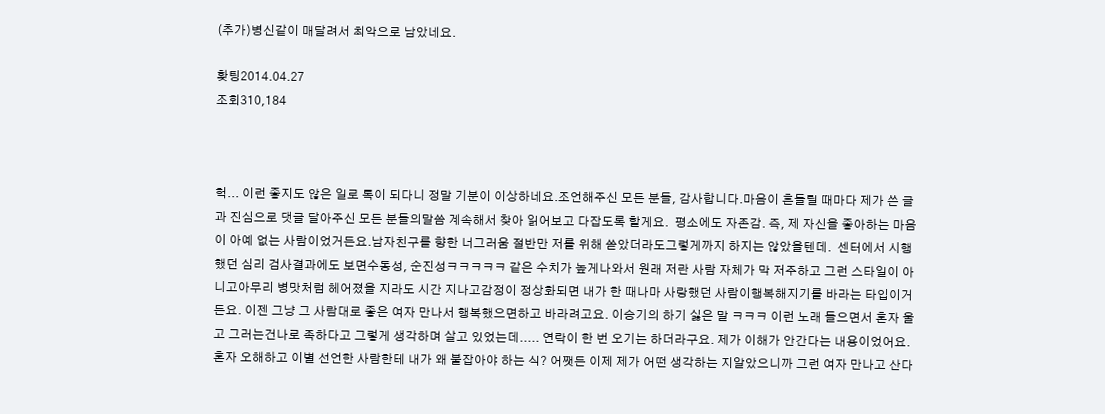(추가)병신같이 매달려서 최악으로 남았네요.

홧팅2014.04.27
조회310,184



헉... 이런 좋지도 않은 일로 톡이 되다니 정말 기분이 이상하네요.조언해주신 모든 분들, 감사합니다.마음이 흔들릴 때마다 제가 쓴 글과 진심으로 댓글 달아주신 모든 분들의말씀 계속해서 찾아 읽어보고 다잡도록 할게요.  평소에도 자존감. 즉, 제 자신을 좋아하는 마음이 아예 없는 사람이었거든요.남자친구를 향한 너그러움 절반만 저를 위해 쏟았더라도그렇게까지 하지는 않았을텐데.  센터에서 시행했던 심리 검사결과에도 보면수동성, 순진성ㅋㅋㅋㅋㅋ 같은 수치가 높게나와서 원래 저란 사람 자체가 막 저주하고 그런 스타일이 아니고아무리 병맛처럼 헤어졌을 지라도 시간 지나고감정이 정상화되면 내가 한 때나마 사랑했던 사람이행복해지기를 바라는 타입이거든요. 이젠 그냥 그 사람대로 좋은 여자 만나서 행복했으면하고 바라려고요. 이승기의 하기 싫은 말 ㅋㅋㅋ 이런 노래 들으면서 혼자 울고 그러는건나로 족하다고 그렇게 생각하며 살고 있었는데..... 연락이 한 번 오기는 하더라구요. 제가 이해가 안간다는 내용이었어요. 혼자 오해하고 이별 선언한 사람한테 내가 왜 붙잡아야 하는 식? 어쨋든 이제 제가 어떤 생각하는 지알았으니까 그런 여자 만나고 산다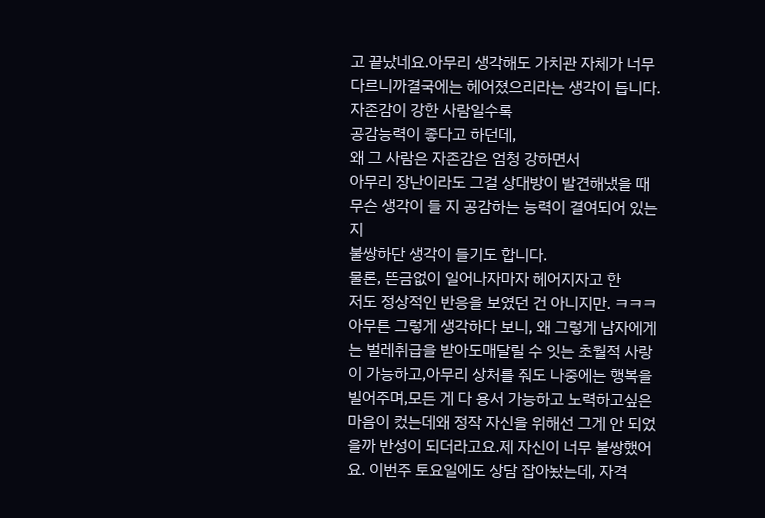고 끝났네요.아무리 생각해도 가치관 자체가 너무 다르니까결국에는 헤어졌으리라는 생각이 듭니다.자존감이 강한 사람일수록
공감능력이 좋다고 하던데,
왜 그 사람은 자존감은 엄청 강하면서
아무리 장난이라도 그걸 상대방이 발견해냈을 때
무슨 생각이 들 지 공감하는 능력이 결여되어 있는지
불쌍하단 생각이 들기도 합니다.
물론, 뜬금없이 일어나자마자 헤어지자고 한
저도 정상적인 반응을 보였던 건 아니지만. ㅋㅋㅋ
아무튼 그렇게 생각하다 보니, 왜 그렇게 남자에게는 벌레취급을 받아도매달릴 수 잇는 초월적 사랑이 가능하고,아무리 상처를 줘도 나중에는 행복을 빌어주며,모든 게 다 용서 가능하고 노력하고싶은 마음이 컸는데왜 정작 자신을 위해선 그게 안 되었을까 반성이 되더라고요.제 자신이 너무 불쌍했어요. 이번주 토요일에도 상담 잡아놨는데, 자격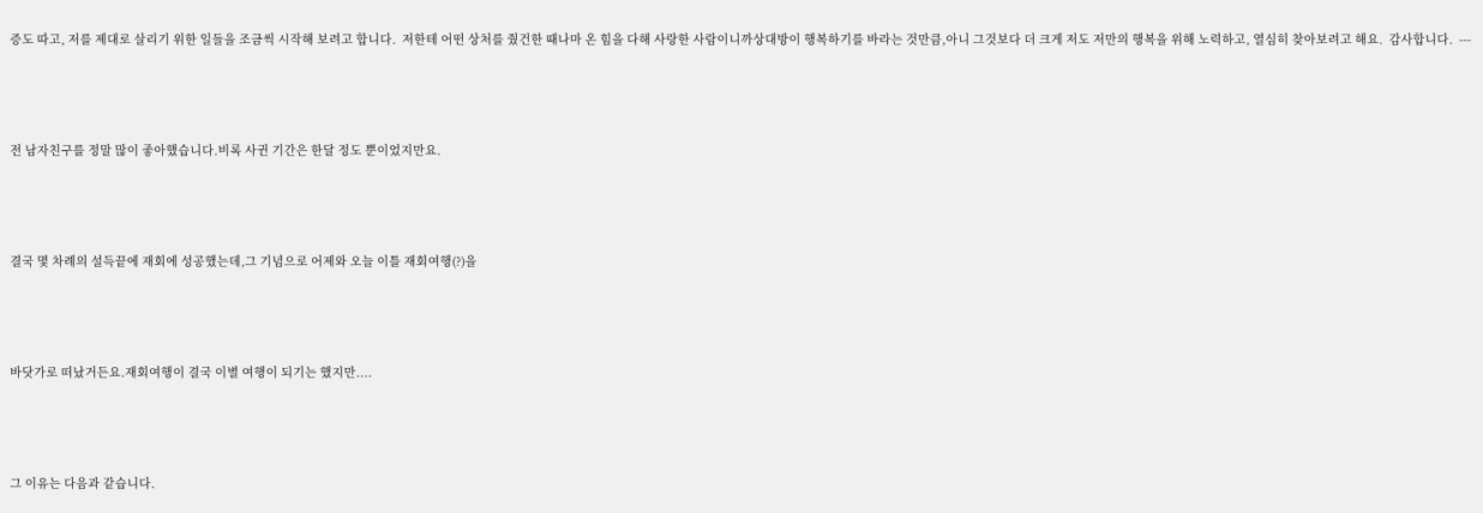증도 따고, 저를 제대로 살리기 위한 일들을 조금씩 시작해 보려고 합니다.  저한테 어떤 상처를 줬건한 때나마 온 힘을 다해 사랑한 사람이니까상대방이 행복하기를 바라는 것만큼,아니 그것보다 더 크게 저도 저만의 행복을 위해 노력하고, 열심히 찾아보려고 해요.  감사합니다.  ---



전 남자친구를 정말 많이 좋아했습니다.비록 사귄 기간은 한달 정도 뿐이었지만요.



결국 몇 차례의 설득끝에 재회에 성공했는데,그 기념으로 어제와 오늘 이틀 재회여행(?)을



바닷가로 떠났거든요.재회여행이 결국 이별 여행이 되기는 했지만....



그 이유는 다음과 같습니다.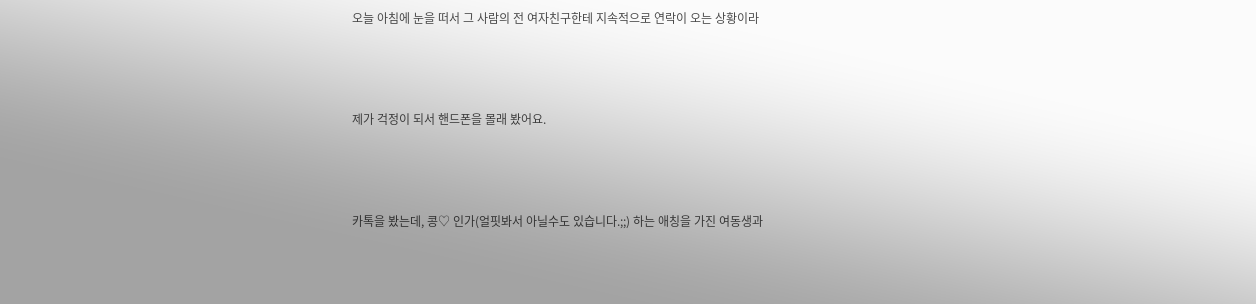오늘 아침에 눈을 떠서 그 사람의 전 여자친구한테 지속적으로 연락이 오는 상황이라



제가 걱정이 되서 핸드폰을 몰래 봤어요.



카톡을 봤는데, 콩♡ 인가(얼핏봐서 아닐수도 있습니다.;;) 하는 애칭을 가진 여동생과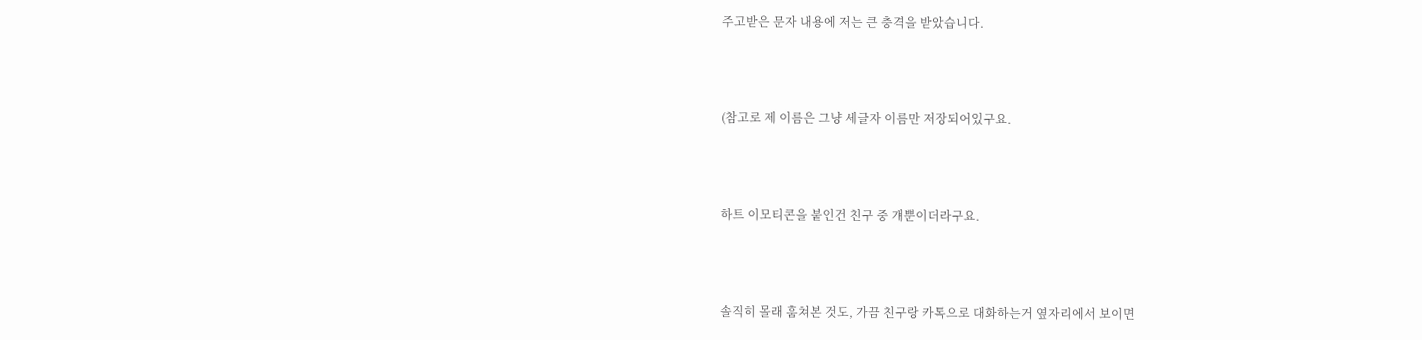주고받은 문자 내용에 저는 큰 충격을 받았습니다.



(참고로 제 이름은 그냥 세글자 이름만 저장되어있구요.



하트 이모티콘을 붙인건 친구 중 걔뿐이더라구요.



솔직히 몰래 훔쳐본 것도, 가끔 친구랑 카톡으로 대화하는거 옆자리에서 보이면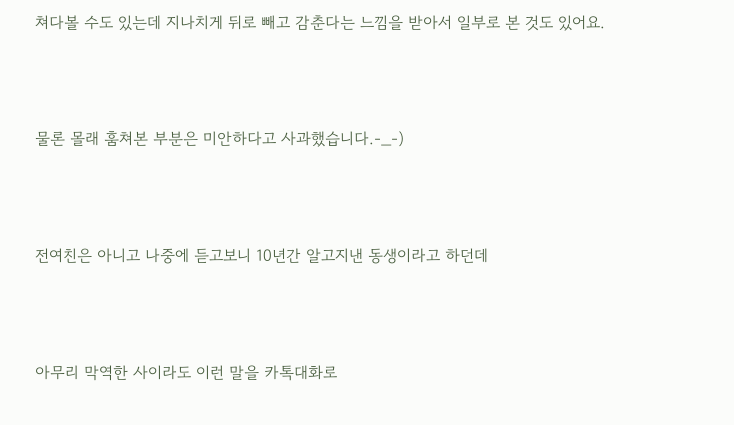쳐다볼 수도 있는데 지나치게 뒤로 빼고 감춘다는 느낌을 받아서 일부로 본 것도 있어요.



물론 몰래 훔쳐본 부분은 미안하다고 사과했습니다.-_-)



전여친은 아니고 나중에 듣고보니 10년간 알고지낸 동생이라고 하던데



아무리 막역한 사이라도 이런 말을 카톡대화로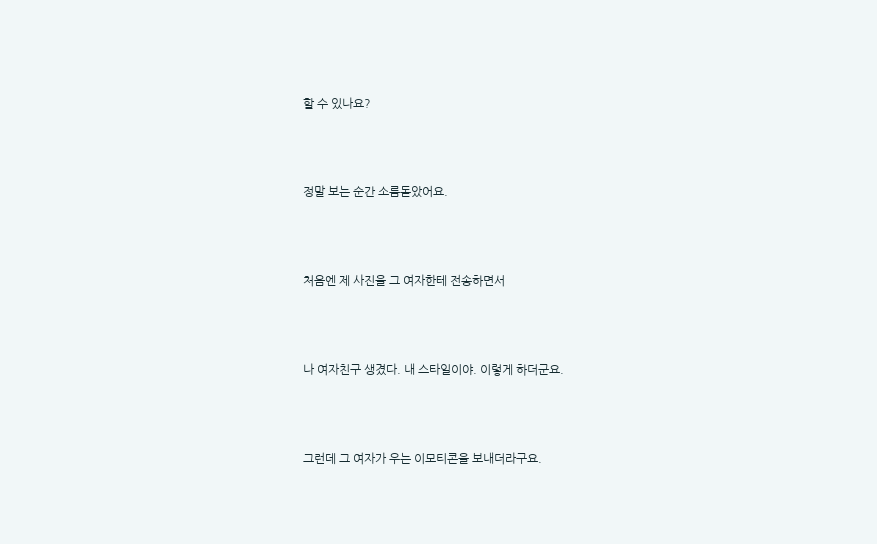할 수 있나요?



정말 보는 순간 소름돋았어요.



처음엔 제 사진을 그 여자한테 전송하면서



나 여자친구 생겼다. 내 스타일이야. 이렇게 하더군요.



그런데 그 여자가 우는 이모티콘을 보내더라구요.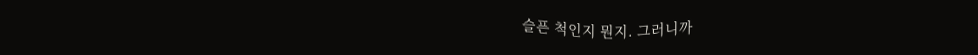슬픈 척인지 뭔지. 그러니까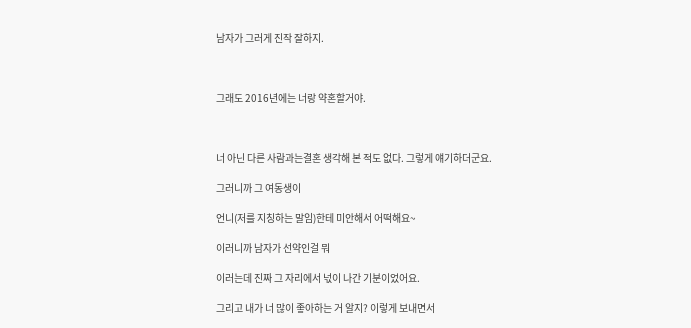남자가 그러게 진작 잘하지.



그래도 2016년에는 너랑 약혼할거야.



너 아닌 다른 사람과는결혼 생각해 본 적도 없다. 그렇게 얘기하더군요.

그러니까 그 여동생이

언니(저를 지칭하는 말임)한테 미안해서 어떡해요~

이러니까 남자가 선약인걸 뭐

이러는데 진짜 그 자리에서 넋이 나간 기분이었어요.

그리고 내가 너 많이 좋아하는 거 알지? 이렇게 보내면서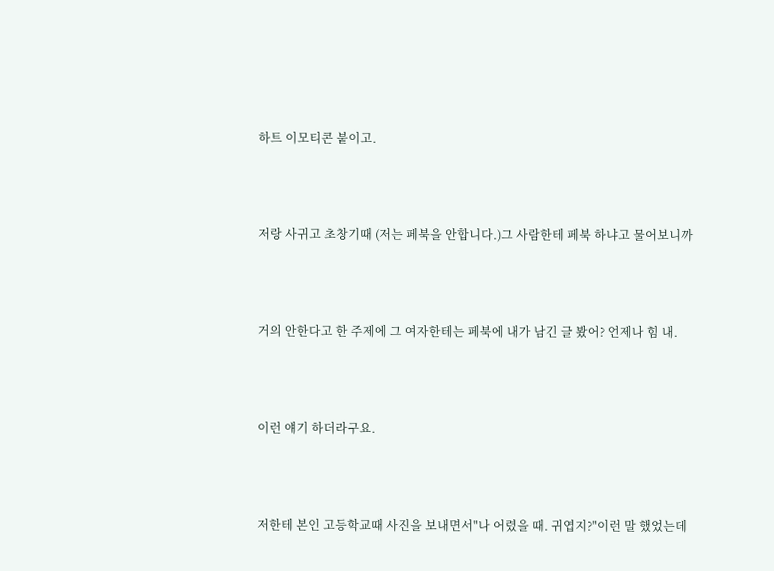하트 이모티콘 붙이고.



저랑 사귀고 초창기때 (저는 페북을 안합니다.)그 사람한테 페북 하냐고 물어보니까



거의 안한다고 한 주제에 그 여자한테는 페북에 내가 남긴 글 봤어? 언제나 힘 내.



이런 얘기 하더라구요.



저한테 본인 고등학교때 사진을 보내면서"나 어렸을 때. 귀엽지?"이런 말 했었는데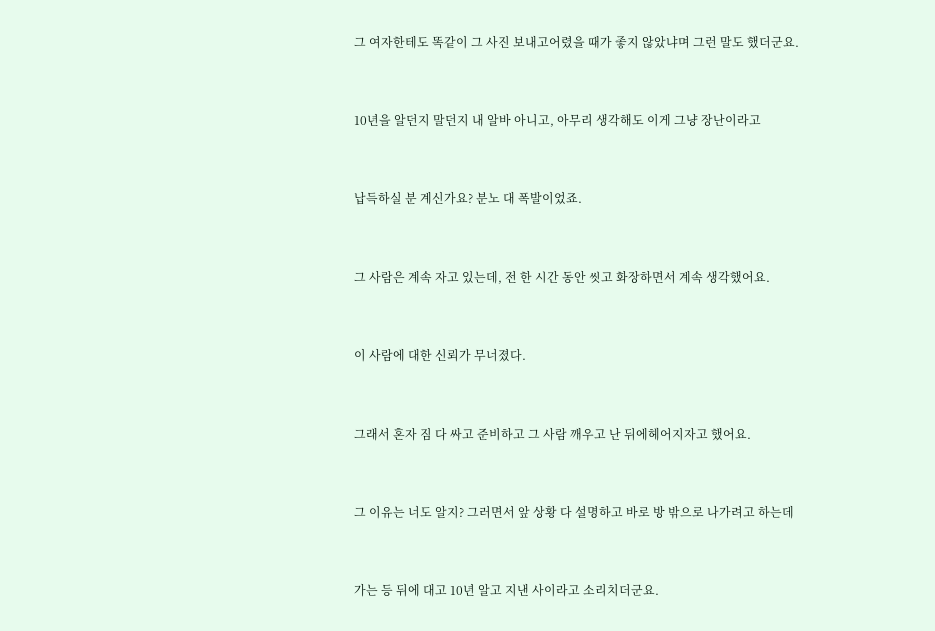그 여자한테도 똑같이 그 사진 보내고어렸을 때가 좋지 않았냐며 그런 말도 했더군요.



10년을 알던지 말던지 내 알바 아니고, 아무리 생각해도 이게 그냥 장난이라고



납득하실 분 계신가요? 분노 대 폭발이었죠.



그 사람은 계속 자고 있는데, 전 한 시간 동안 씻고 화장하면서 계속 생각했어요.



이 사람에 대한 신뢰가 무너졌다.



그래서 혼자 짐 다 싸고 준비하고 그 사람 깨우고 난 뒤에헤어지자고 했어요.



그 이유는 너도 알지? 그러면서 앞 상황 다 설명하고 바로 방 밖으로 나가려고 하는데



가는 등 뒤에 대고 10년 알고 지낸 사이라고 소리치더군요.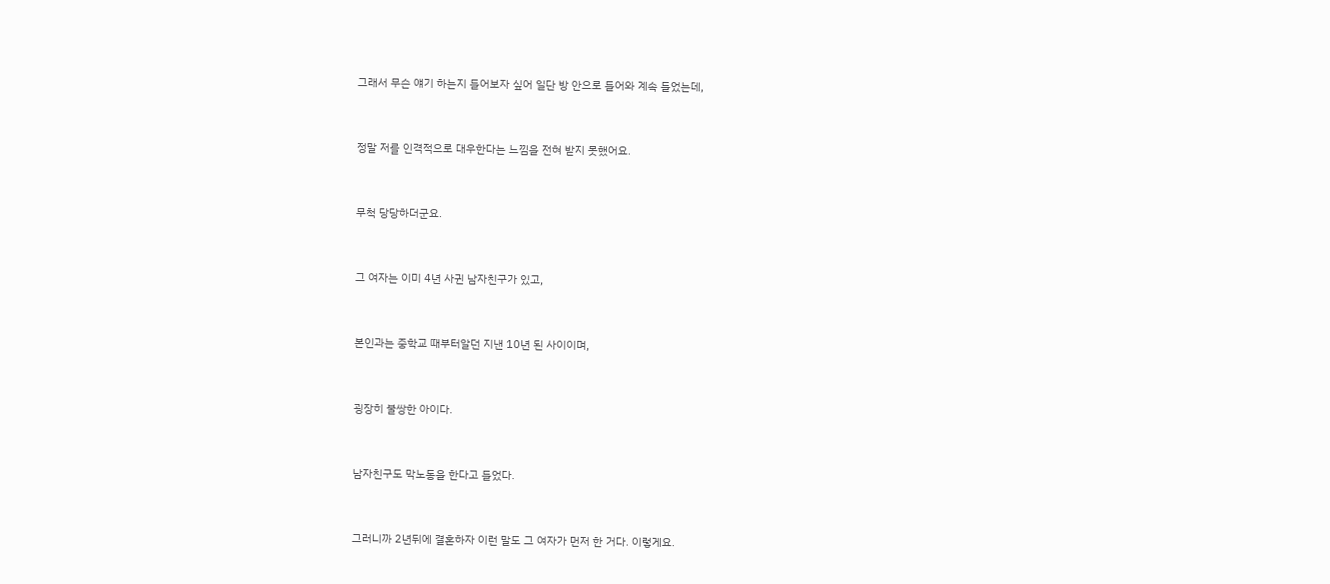그래서 무슨 얘기 하는지 들어보자 싶어 일단 방 안으로 들어와 계속 들었는데,



정말 저를 인격적으로 대우한다는 느낌을 전혀 받지 못했어요.



무척 당당하더군요.



그 여자는 이미 4년 사귄 남자친구가 있고,



본인과는 중학교 때부터알던 지낸 10년 된 사이이며,



굉장히 불쌍한 아이다.



남자친구도 막노동을 한다고 들었다.



그러니까 2년뒤에 결혼하자 이런 말도 그 여자가 먼저 한 거다. 이렇게요.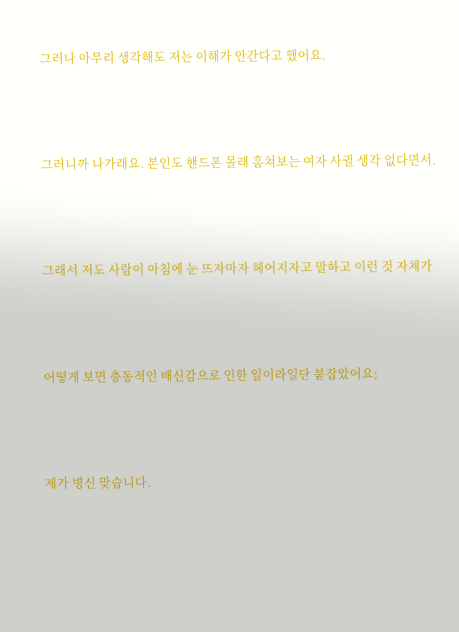그러나 아무리 생각해도 저는 이해가 안간다고 했어요.



그러니까 나가래요. 본인도 핸드폰 몰래 훔쳐보는 여자 사귈 생각 없다면서.



그래서 저도 사람이 아침에 눈 뜨자마자 헤어지자고 말하고 이런 것 자체가



어떻게 보면 충동적인 배신감으로 인한 일이라일단 붙잡았어요;



제가 병신 맞습니다.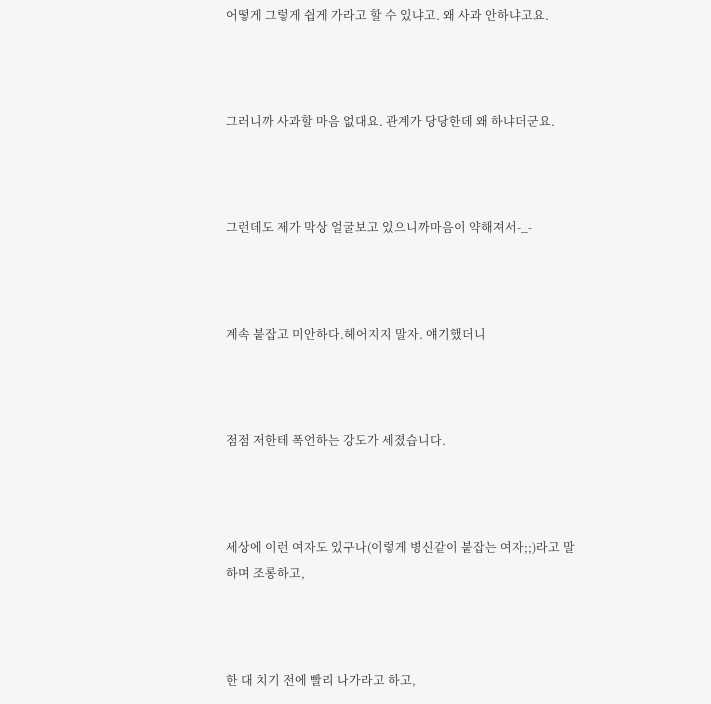어떻게 그렇게 쉽게 가라고 할 수 있냐고. 왜 사과 안하냐고요.



그러니까 사과할 마음 없대요. 관계가 당당한데 왜 하냐더군요.



그런데도 제가 막상 얼굴보고 있으니까마음이 약해져서-_-



계속 붙잡고 미안하다.헤어지지 말자. 얘기했더니



점점 저한테 폭언하는 강도가 세졌습니다.



세상에 이런 여자도 있구나(이렇게 병신같이 붙잡는 여자;;)라고 말하며 조롱하고,



한 대 치기 전에 빨리 나가라고 하고,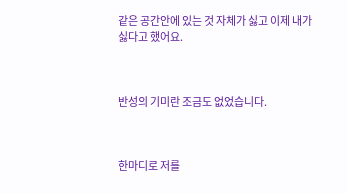같은 공간안에 있는 것 자체가 싫고 이제 내가 싫다고 했어요.



반성의 기미란 조금도 없었습니다.



한마디로 저를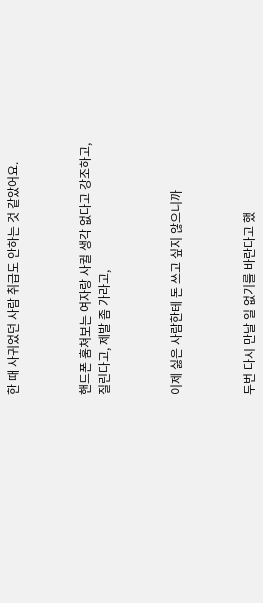한 때 사귀었던 사람 취급도 안하는 것 같았어요.



핸드폰 훔쳐보는 여자랑 사귈 생각 없다고 강조하고, 질린다고, 제발 좀 가라고,



이제 싫은 사람한테 돈 쓰고 싶지 않으니까



두번 다시 만날 일 없기를 바란다고 했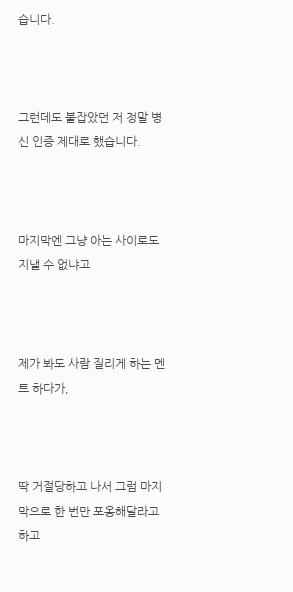습니다.



그런데도 붙잡았던 저 정말 병신 인증 제대로 했습니다.



마지막엔 그냥 아는 사이로도 지낼 수 없냐고



제가 봐도 사람 질리게 하는 멘트 하다가,



딱 거절당하고 나서 그럼 마지막으로 한 번만 포옹해달라고 하고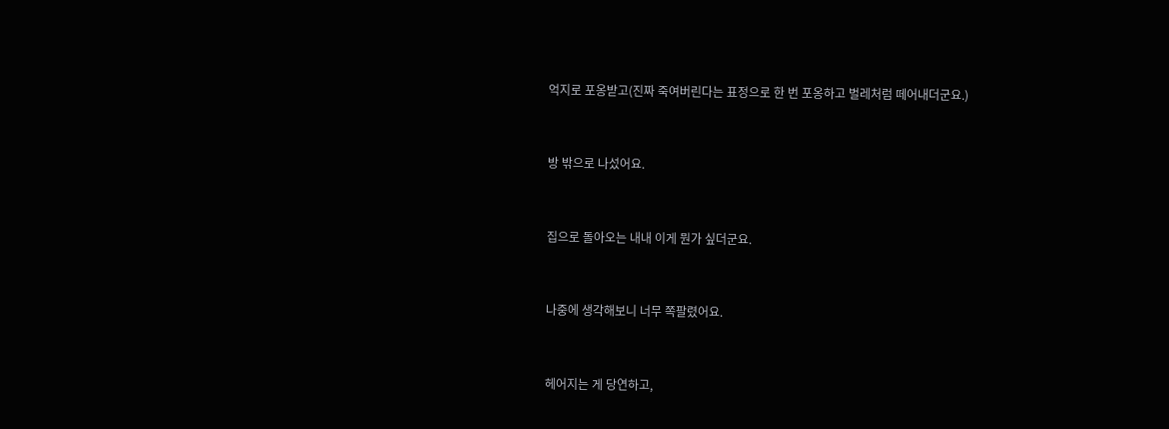억지로 포옹받고(진짜 죽여버린다는 표정으로 한 번 포옹하고 벌레처럼 떼어내더군요.)



방 밖으로 나섰어요.



집으로 돌아오는 내내 이게 뭔가 싶더군요.



나중에 생각해보니 너무 쪽팔렸어요.



헤어지는 게 당연하고,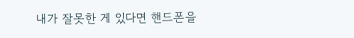내가 잘못한 게 있다면 핸드폰을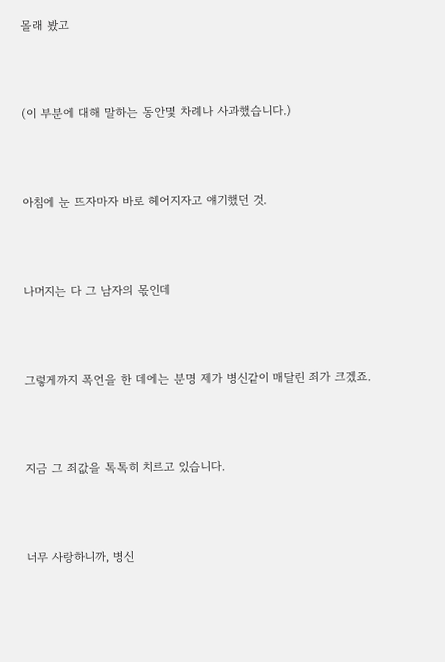몰래 봤고



(이 부분에 대해 말하는 동안몇 차례나 사과했습니다.)



아침에 눈 뜨자마자 바로 헤어지자고 얘기했던 것.



나머지는 다 그 남자의 몫인데



그렇게까지 폭언을 한 데에는 분명 제가 병신같이 매달린 죄가 크겠죠.



지금 그 죄값을 톡톡히 치르고 있습니다.



너무 사랑하니까, 병신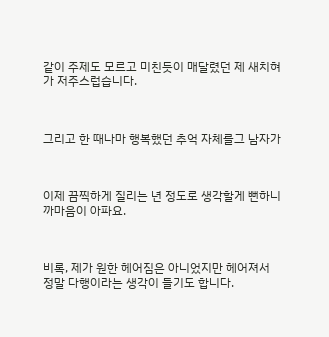같이 주제도 모르고 미친듯이 매달렸던 제 새치혀가 저주스럽습니다.



그리고 한 때나마 행복했던 추억 자체를그 남자가



이제 끔찍하게 질리는 년 정도로 생각할게 뻔하니까마음이 아파요.



비록, 제가 원한 헤어짐은 아니었지만 헤어져서 정말 다행이라는 생각이 들기도 합니다.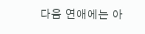다음 연애에는 아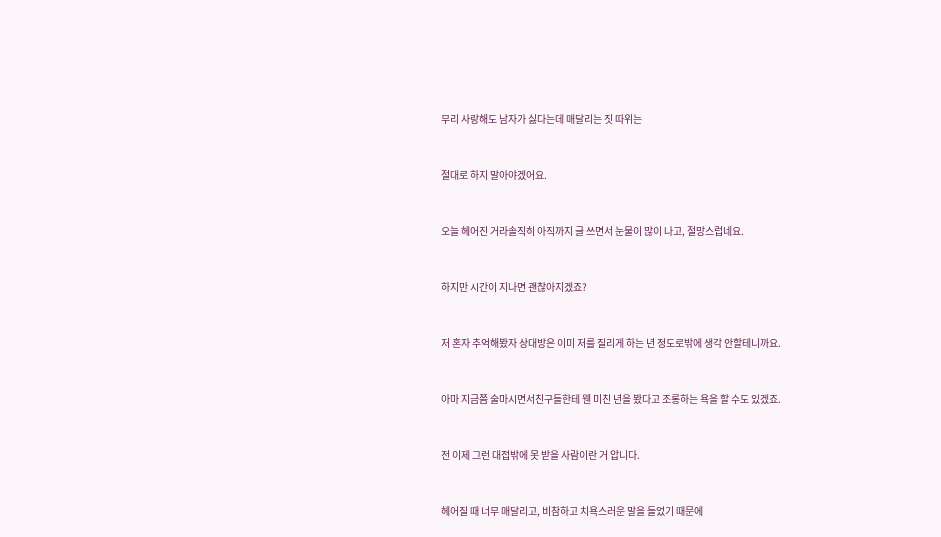무리 사랑해도 남자가 싫다는데 매달리는 짓 따위는



절대로 하지 말아야겠어요.



오늘 헤어진 거라솔직히 아직까지 글 쓰면서 눈물이 많이 나고, 절망스럽네요.



하지만 시간이 지나면 괜찮아지겠죠?



저 혼자 추억해봤자 상대방은 이미 저를 질리게 하는 년 정도로밖에 생각 안할테니까요.



아마 지금쯤 술마시면서친구들한테 웬 미친 년을 봤다고 조롱하는 욕을 할 수도 있겠죠.



전 이제 그런 대접밖에 못 받을 사람이란 거 압니다.



헤어질 때 너무 매달리고, 비참하고 치욕스러운 말을 들었기 때문에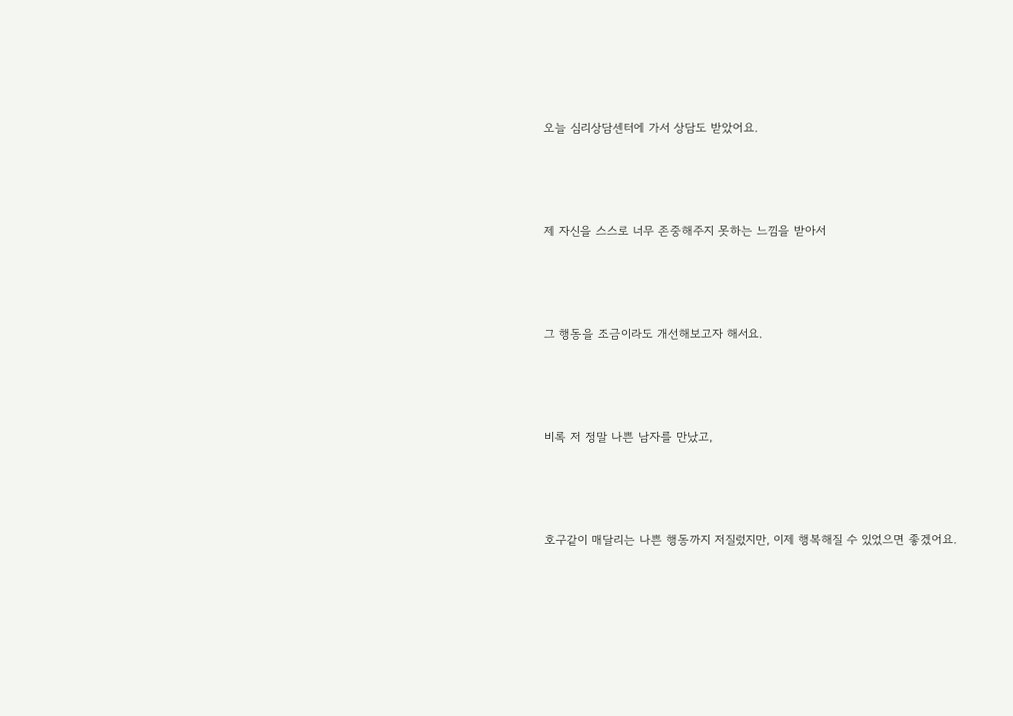오늘 심리상담센터에 가서 상담도 받았어요.



제 자신을 스스로 너무 존중해주지 못하는 느낌을 받아서



그 행동을 조금이라도 개선해보고자 해서요.



비록 저 정말 나쁜 남자를 만났고,



호구같이 매달리는 나쁜 행동까지 저질렀지만, 이제 행복해질 수 있었으면 좋겠어요.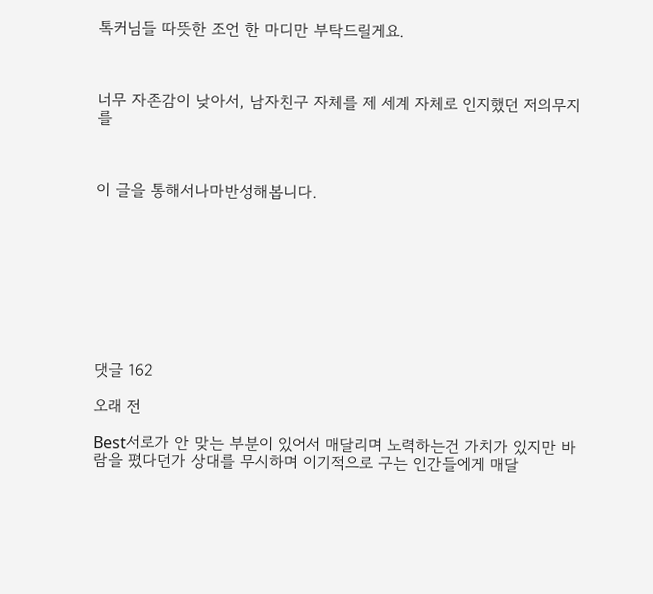톡커님들 따뜻한 조언 한 마디만 부탁드릴게요.



너무 자존감이 낮아서, 남자친구 자체를 제 세계 자체로 인지했던 저의무지를



이 글을 통해서나마반성해봅니다.









댓글 162

오래 전

Best서로가 안 맞는 부분이 있어서 매달리며 노력하는건 가치가 있지만 바람을 폈다던가 상대를 무시하며 이기적으로 구는 인간들에게 매달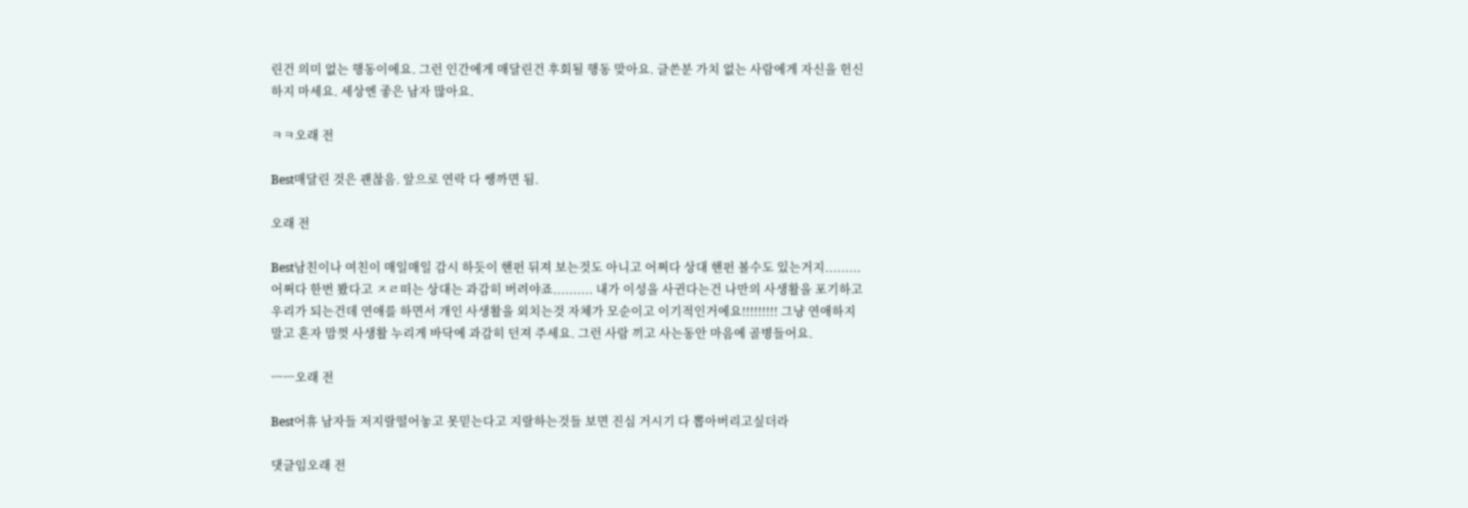린건 의미 없는 행동이에요. 그런 인간에게 매달린건 후회될 행동 맞아요. 글쓴분 가치 없는 사람에게 자신을 헌신하지 마세요. 세상엔 좋은 남자 많아요.

ㅋㅋ오래 전

Best매달린 것은 괜찮음. 앞으로 연락 다 쌩까면 됨.

오래 전

Best남친이나 여친이 매일매일 감시 하듯이 핸펀 뒤져 보는것도 아니고 어쩌다 상대 핸펀 볼수도 있는거지......... 어쩌다 한번 봤다고 ㅈㄹ떠는 상대는 과감히 버려야죠.......... 내가 이성을 사귄다는건 나만의 사생활을 포기하고 우리가 되는건데 연애를 하면서 개인 사생활을 외치는것 자체가 모순이고 이기적인거에요!!!!!!!!! 그냥 연애하지 말고 혼자 맘껏 사생활 누리게 바닥에 과감히 던져 주세요. 그런 사람 끼고 사는동안 마음에 골병들어요.

ㅡㅡ오래 전

Best어휴 남자들 저지랄떨어놓고 못믿는다고 지랄하는것들 보면 진심 거시기 다 뽑아버리고싶더라

댓글임오래 전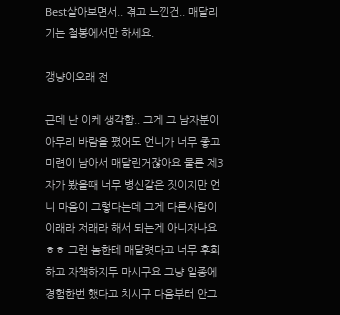Best살아보면서.. 겪고 느낀건.. 매달리기는 철봉에서만 하세요.

갱냥이오래 전

근데 난 이케 생각함.. 그게 그 남자분이 아무리 바람을 폈어도 언니가 너무 좋고 미련이 남아서 매달린거잖아요 물론 제3자가 봤을때 너무 병신같은 짓이지만 언니 마음이 그렇다는데 그게 다른사람이 이래라 저래라 해서 되는게 아니자나요 ㅎㅎ 그런 놈한테 매달렷다고 너무 후회하고 자책하지두 마시구요 그냥 일종에 경험한번 했다고 치시구 다음부터 안그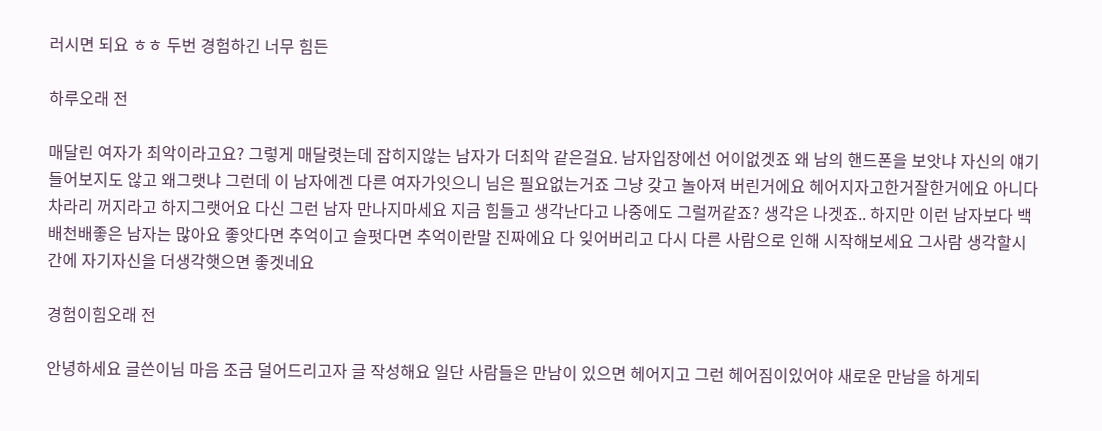러시면 되요 ㅎㅎ 두번 경험하긴 너무 힘든

하루오래 전

매달린 여자가 최악이라고요? 그렇게 매달렷는데 잡히지않는 남자가 더최악 같은걸요. 남자입장에선 어이없겟죠 왜 남의 핸드폰을 보앗냐 자신의 얘기 들어보지도 않고 왜그랫냐 그런데 이 남자에겐 다른 여자가잇으니 님은 필요없는거죠 그냥 갖고 놀아져 버린거에요 헤어지자고한거잘한거에요 아니다 차라리 꺼지라고 하지그랫어요 다신 그런 남자 만나지마세요 지금 힘들고 생각난다고 나중에도 그럴꺼같죠? 생각은 나겟죠.. 하지만 이런 남자보다 백배천배좋은 남자는 많아요 좋앗다면 추억이고 슬펏다면 추억이란말 진짜에요 다 잊어버리고 다시 다른 사람으로 인해 시작해보세요 그사람 생각할시간에 자기자신을 더생각햇으면 좋겟네요

경험이힘오래 전

안녕하세요 글쓴이님 마음 조금 덜어드리고자 글 작성해요 일단 사람들은 만남이 있으면 헤어지고 그런 헤어짐이있어야 새로운 만남을 하게되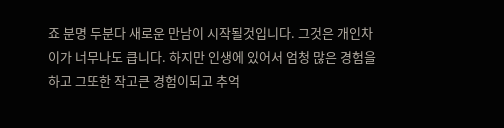죠 분명 두분다 새로운 만남이 시작될것입니다. 그것은 개인차이가 너무나도 큽니다. 하지만 인생에 있어서 엄청 많은 경험을 하고 그또한 작고큰 경험이되고 추억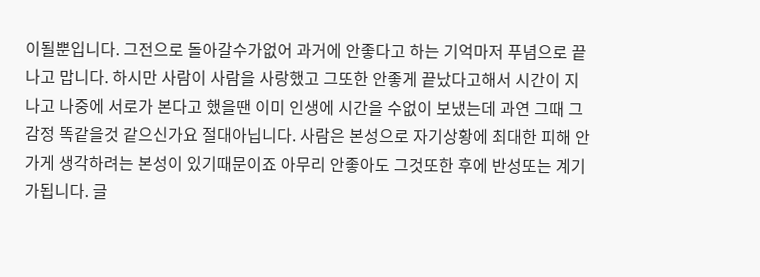이될뿐입니다. 그전으로 돌아갈수가없어 과거에 안좋다고 하는 기억마저 푸념으로 끝나고 맙니다. 하시만 사람이 사람을 사랑했고 그또한 안좋게 끝났다고해서 시간이 지나고 나중에 서로가 본다고 했을땐 이미 인생에 시간을 수없이 보냈는데 과연 그때 그감정 똑같을것 같으신가요 절대아닙니다. 사람은 본성으로 자기상황에 최대한 피해 안가게 생각하려는 본성이 있기때문이죠 아무리 안좋아도 그것또한 후에 반성또는 계기가됩니다. 글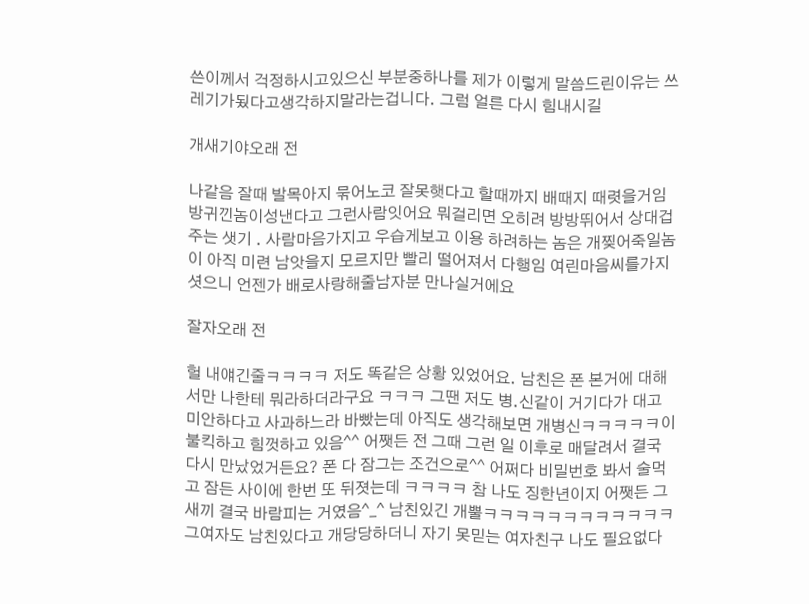쓴이께서 걱정하시고있으신 부분중하나를 제가 이렇게 말씀드린이유는 쓰레기가됬다고생각하지말라는겁니다. 그럼 얼른 다시 힘내시길

개새기야오래 전

나같음 잘때 발목아지 묶어노코 잘못햇다고 할때까지 배때지 때렷을거임 방귀낀놈이성낸다고 그런사람잇어요 뭐걸리면 오히려 방방뛰어서 상대겁주는 샛기 . 사람마음가지고 우습게보고 이용 하려하는 놈은 개찢어죽일놈이 아직 미련 남앗을지 모르지만 빨리 떨어져서 다행임 여린마음씨를가지셧으니 언젠가 배로사랑해줄남자분 만나실거에요

잘자오래 전

헐 내얘긴줄ㅋㅋㅋㅋ 저도 똑같은 상황 있었어요. 남친은 폰 본거에 대해서만 나한테 뭐라하더라구요 ㅋㅋㅋ 그땐 저도 병.신같이 거기다가 대고 미안하다고 사과하느라 바빴는데 아직도 생각해보면 개병신ㅋㅋㅋㅋㅋ이불킥하고 힘껏하고 있음^^ 어쨋든 전 그때 그런 일 이후로 매달려서 결국 다시 만났었거든요? 폰 다 잠그는 조건으로^^ 어쩌다 비밀번호 봐서 술먹고 잠든 사이에 한번 또 뒤졋는데 ㅋㅋㅋㅋ 참 나도 징한년이지 어쨋든 그새끼 결국 바람피는 거였음^_^ 남친있긴 개뿔ㅋㅋㅋㅋㅋㅋㅋㅋㅋㅋㅋㅋ 그여자도 남친있다고 개당당하더니 자기 못믿는 여자친구 나도 필요없다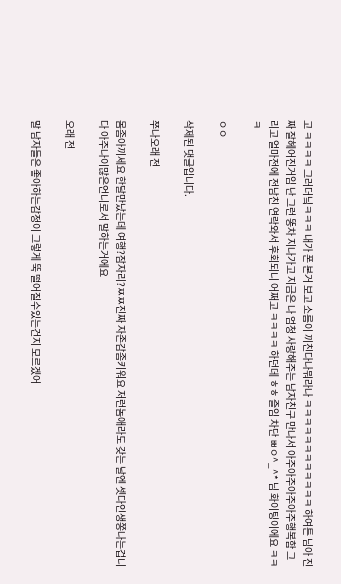고 ㅋㅋㅋㅋ 그러더닠ㅋㅋㅋ 내가 폰 본거 보고 소름이 끼친다나뭐라나 ㅋㅋㅋㅋㅋㅋㅋㅋㅋㅋㅋㅋ 하여튼 님아 진짜 잘헤어진거임 난 그런 똥차 지나가고 지금은 나 엄청 사랑해주는 남자친구 만나서 아주아주아주아주행복함 그리고 얼마전에 전남친 연락와서 후회되니 어쩌고 ㅋㅋㅋㅋ 하던데 ㅎㅎ 즐임 차단 ㅃㅇ^_^* 님 화이팅이에요 ㅋㅋㅋ

ㅇㅇ

삭제된 댓글입니다.

쭈나오래 전

몸좀아끼세요 한달만났는데 여행?잠자리?ㅉㅉ진짜 자존감좀키워요 저런놈애라도 갖는 날엔 셋다인생쫑나는겁니다 아주나이많은언니로서 말하는거에요

오래 전

말 남자들은 좋아하는감정이 그렇게 뚝 떨어질수있는건지 모르겠어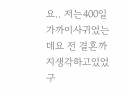요.. 저는400일가까이사귀었는데요 전 결혼까지생각하고있었구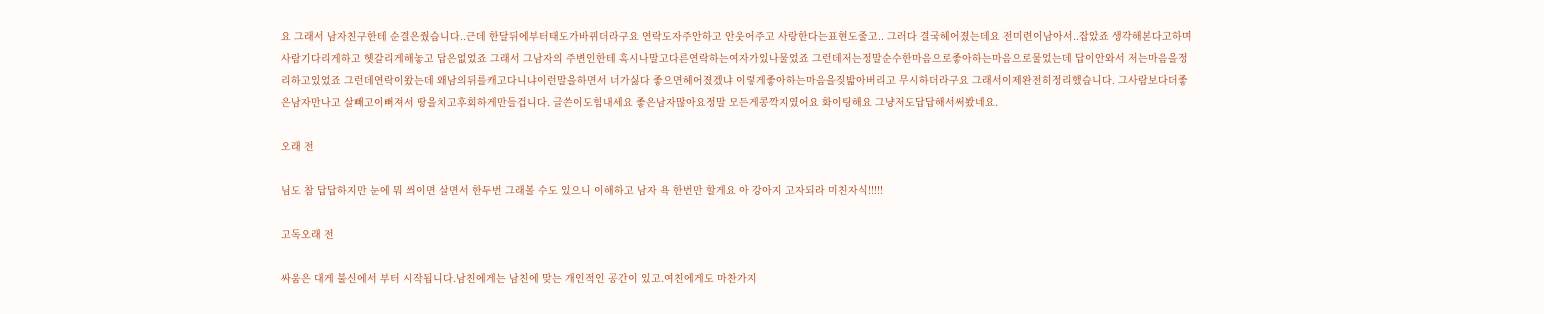요 그래서 남자친구한테 순결은줬습니다..근데 한달뒤에부터태도가바뀌더라구요 연락도자주안하고 안웃어주고 사랑한다는표현도줄고.. 그러다 결국헤어졌는데요 전미련이남아서..잡았죠 생각해본다고하며 사람기다리게하고 헷갈리게해놓고 답은없었죠 그래서 그남자의 주변인한테 혹시나말고다른연락하는여자가있나물었죠 그런데저는정말순수한마음으로좋아하는마음으로물었는데 답이안와서 저는마음을정리하고있었죠 그런데연락이왔는데 왜남의뒤를캐고다니냐이런말을하면서 너가싫다 좋으면헤어졌겠냐 이렇게좋아하는마음을짖밟아버리고 무시하더라구요 그래서이제완전히정리했습니다. 그사람보다더좋은남자만나고 살빼고이뻐져서 땅을치고후회하게만들겁니다. 글쓴이도힘내세요 좋은남자많아요정말 모든게콩깍지였어요 화이팅해요 그냥저도답답해서써봤네요.

오래 전

님도 참 답답하지만 눈에 뭐 씌이면 살면서 한두번 그래볼 수도 있으니 이해하고 남자 욕 한번만 할게요 아 강아지 고자되라 미친자식!!!!!

고독오래 전

싸움은 대게 불신에서 부터 시작됩니다.남친에게는 남친에 맞는 개인적인 공간이 있고.여친에게도 마찬가지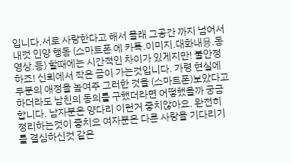입니다.서로 사랑한다고 해서 몰래 그공간 까지 넘어서 내것 인양 행동 (스마트폰 에 카톡.이미지.대화내묭.동영상.등) 할때에는 시간적인 차이가 있게지만! 불안정 하죠! 신뢰에서 작은 금이 가는것입니다. 가령 현실에 두분의 애정을 높여주 그러한 것을 (스마트폰)보았다고 하더라도 남친의 동의를 구했더라면 어떻했을까 궁금합니다. 남자분은 양다리 이런거 좋치않아요. 완전히 정리하는것이 좋치요 여자분은 다른 사랑을 기다리기를 결심하신것 같은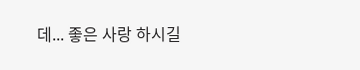데... 좋은 사랑 하시길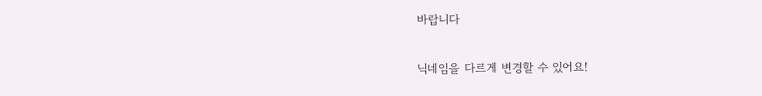바랍니다

닉네임을 다르게 변경할 수 있어요!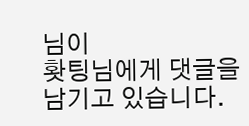님이
홧팅님에게 댓글을 남기고 있습니다.